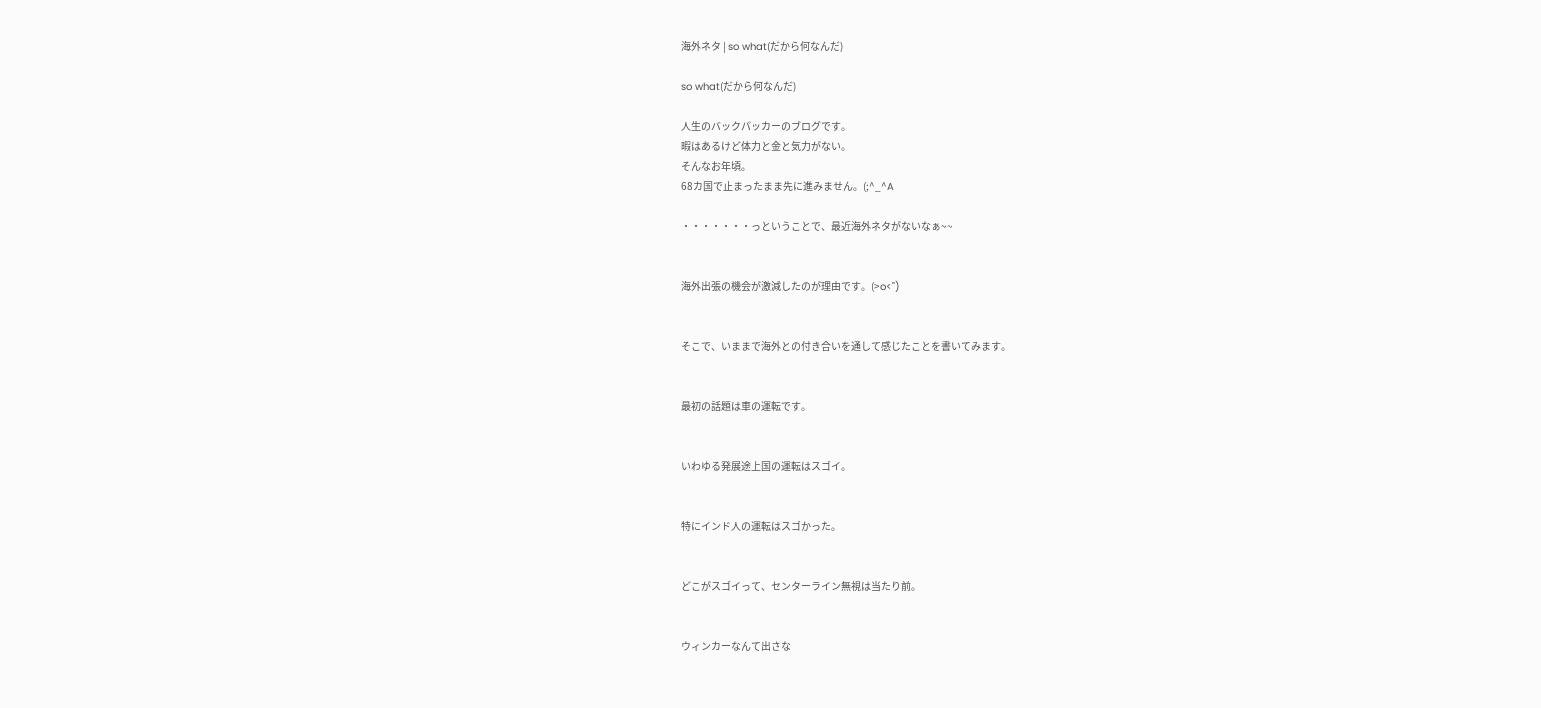海外ネタ | so what(だから何なんだ)

so what(だから何なんだ)

人生のバックパッカーのブログです。
暇はあるけど体力と金と気力がない。
そんなお年頃。
68カ国で止まったまま先に進みません。(;^_^A

・・・・・・・っということで、最近海外ネタがないなぁ~~


海外出張の機会が激減したのが理由です。(>o<")


そこで、いままで海外との付き合いを通して感じたことを書いてみます。


最初の話題は車の運転です。


いわゆる発展途上国の運転はスゴイ。


特にインド人の運転はスゴかった。


どこがスゴイって、センターライン無視は当たり前。


ウィンカーなんて出さな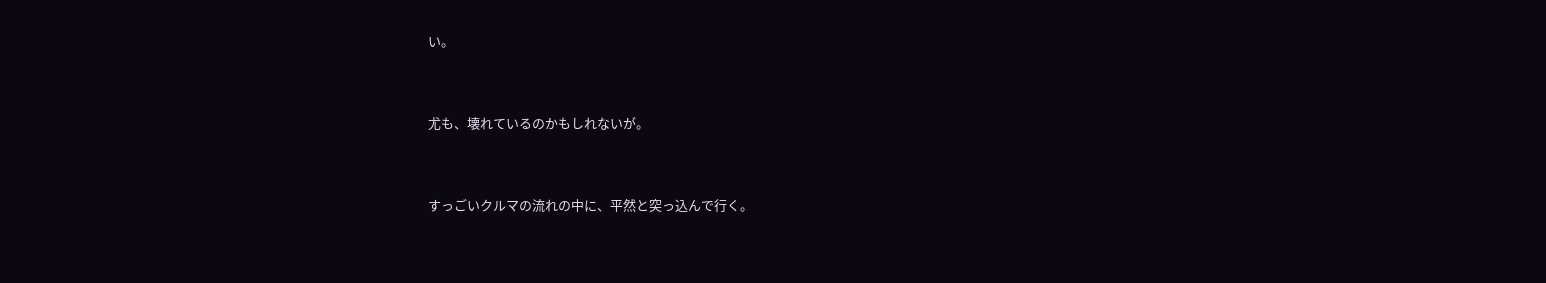い。


尤も、壊れているのかもしれないが。


すっごいクルマの流れの中に、平然と突っ込んで行く。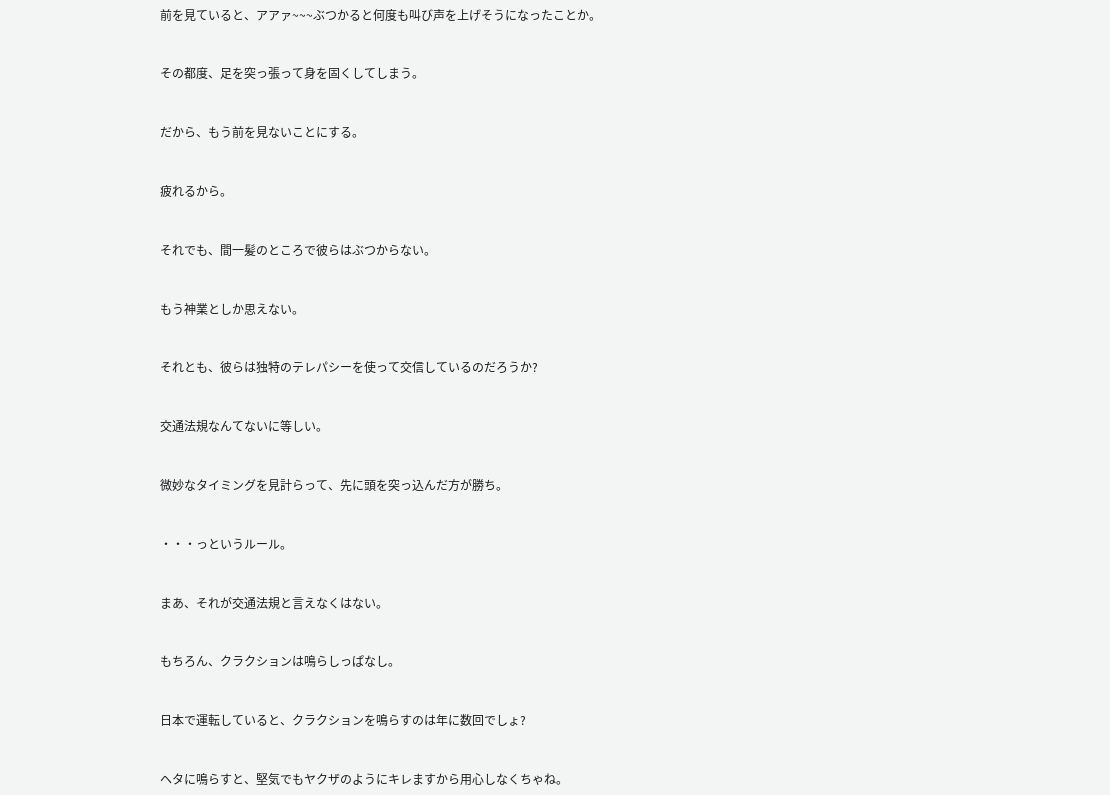前を見ていると、アアァ~~~ぶつかると何度も叫び声を上げそうになったことか。


その都度、足を突っ張って身を固くしてしまう。


だから、もう前を見ないことにする。


疲れるから。


それでも、間一髪のところで彼らはぶつからない。


もう神業としか思えない。


それとも、彼らは独特のテレパシーを使って交信しているのだろうか?


交通法規なんてないに等しい。


微妙なタイミングを見計らって、先に頭を突っ込んだ方が勝ち。


・・・っというルール。


まあ、それが交通法規と言えなくはない。


もちろん、クラクションは鳴らしっぱなし。


日本で運転していると、クラクションを鳴らすのは年に数回でしょ?


ヘタに鳴らすと、堅気でもヤクザのようにキレますから用心しなくちゃね。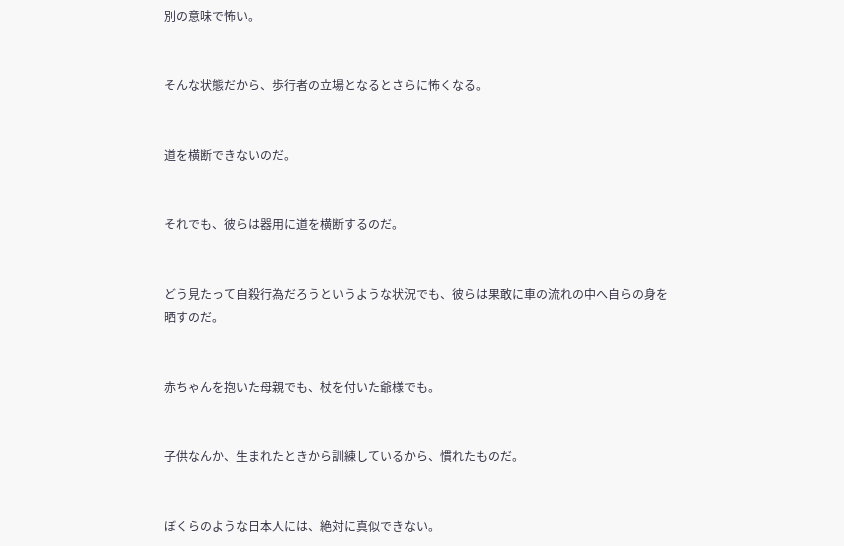別の意味で怖い。


そんな状態だから、歩行者の立場となるとさらに怖くなる。


道を横断できないのだ。


それでも、彼らは器用に道を横断するのだ。


どう見たって自殺行為だろうというような状況でも、彼らは果敢に車の流れの中へ自らの身を晒すのだ。


赤ちゃんを抱いた母親でも、杖を付いた爺様でも。


子供なんか、生まれたときから訓練しているから、慣れたものだ。


ぼくらのような日本人には、絶対に真似できない。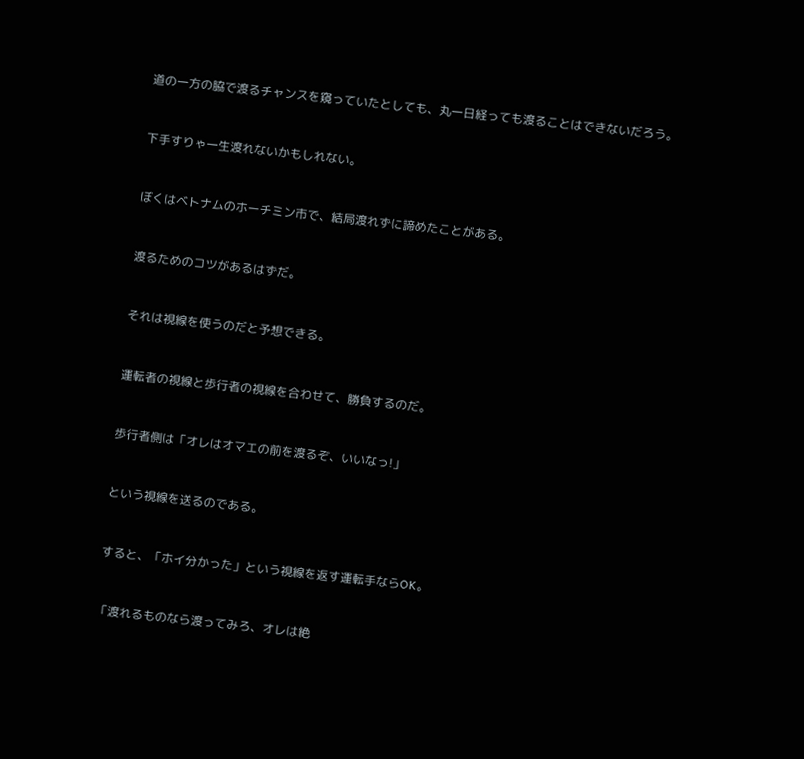道の一方の脇で渡るチャンスを窺っていたとしても、丸一日経っても渡ることはできないだろう。


下手すりゃ一生渡れないかもしれない。


ぼくはベトナムのホーチミン市で、結局渡れずに諦めたことがある。


渡るためのコツがあるはずだ。


それは視線を使うのだと予想できる。


運転者の視線と歩行者の視線を合わせて、勝負するのだ。


歩行者側は「オレはオマエの前を渡るぞ、いいなっ!」


という視線を送るのである。


すると、「ホイ分かった」という視線を返す運転手ならOK。


「渡れるものなら渡ってみろ、オレは絶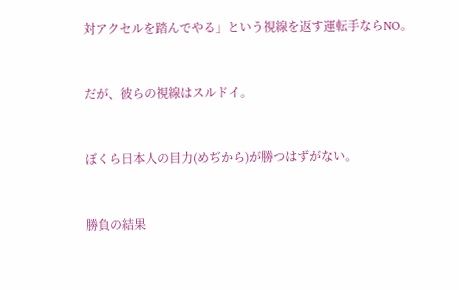対アクセルを踏んでやる」という視線を返す運転手ならNO。


だが、彼らの視線はスルドイ。


ぼくら日本人の目力(めぢから)が勝つはずがない。


勝負の結果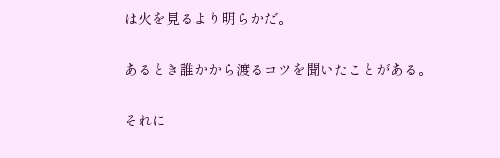は火を見るより明らかだ。


あるとき誰かから渡るコツを聞いたことがある。


それに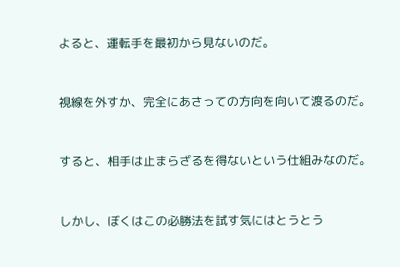よると、運転手を最初から見ないのだ。


視線を外すか、完全にあさっての方向を向いて渡るのだ。


すると、相手は止まらざるを得ないという仕組みなのだ。


しかし、ぼくはこの必勝法を試す気にはとうとう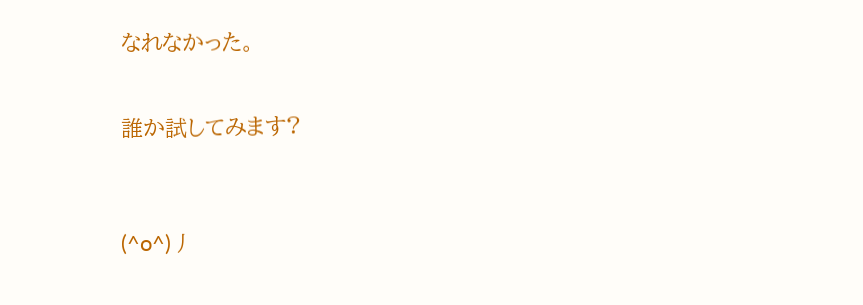なれなかった。


誰か試してみます?



(^o^)丿